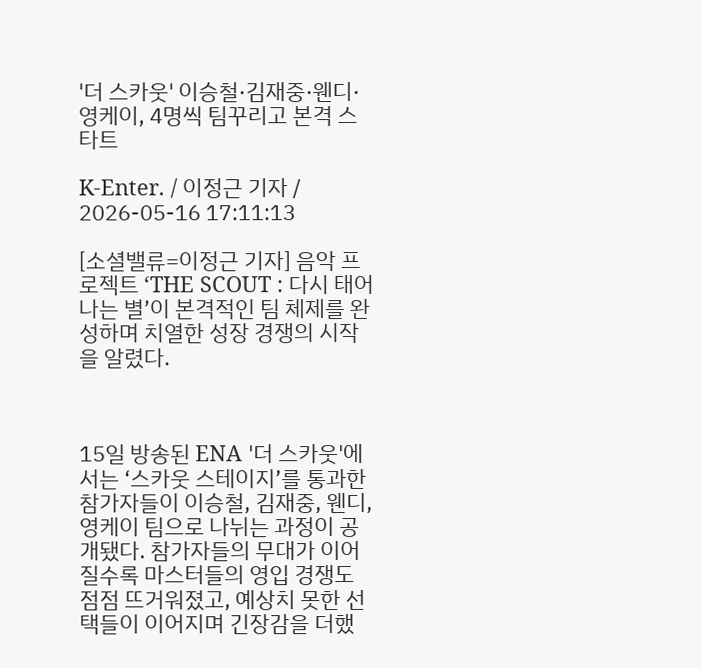'더 스카웃' 이승철·김재중·웬디·영케이, 4명씩 팀꾸리고 본격 스타트

K-Enter. / 이정근 기자 / 2026-05-16 17:11:13

[소셜밸류=이정근 기자] 음악 프로젝트 ‘THE SCOUT : 다시 태어나는 별’이 본격적인 팀 체제를 완성하며 치열한 성장 경쟁의 시작을 알렸다.



15일 방송된 ENA '더 스카웃'에서는 ‘스카웃 스테이지’를 통과한 참가자들이 이승철, 김재중, 웬디, 영케이 팀으로 나뉘는 과정이 공개됐다. 참가자들의 무대가 이어질수록 마스터들의 영입 경쟁도 점점 뜨거워졌고, 예상치 못한 선택들이 이어지며 긴장감을 더했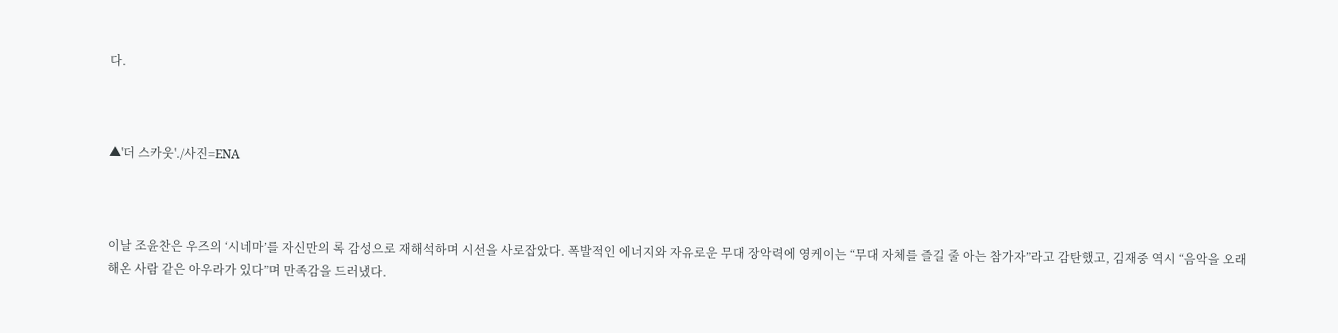다.



▲'더 스카웃'./사진=ENA



이날 조윤찬은 우즈의 ‘시네마’를 자신만의 록 감성으로 재해석하며 시선을 사로잡았다. 폭발적인 에너지와 자유로운 무대 장악력에 영케이는 “무대 자체를 즐길 줄 아는 참가자”라고 감탄했고, 김재중 역시 “음악을 오래 해온 사람 같은 아우라가 있다”며 만족감을 드러냈다.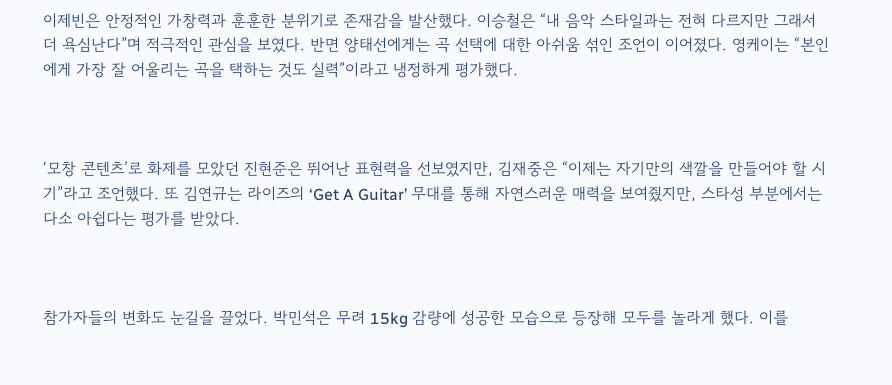이제빈은 안정적인 가창력과 훈훈한 분위기로 존재감을 발산했다. 이승철은 “내 음악 스타일과는 전혀 다르지만 그래서 더 욕심난다”며 적극적인 관심을 보였다. 반면 양태선에게는 곡 선택에 대한 아쉬움 섞인 조언이 이어졌다. 영케이는 “본인에게 가장 잘 어울리는 곡을 택하는 것도 실력”이라고 냉정하게 평가했다.



‘모창 콘텐츠’로 화제를 모았던 진현준은 뛰어난 표현력을 선보였지만, 김재중은 “이제는 자기만의 색깔을 만들어야 할 시기”라고 조언했다. 또 김연규는 라이즈의 ‘Get A Guitar’ 무대를 통해 자연스러운 매력을 보여줬지만, 스타성 부분에서는 다소 아쉽다는 평가를 받았다.



참가자들의 변화도 눈길을 끌었다. 박민석은 무려 15kg 감량에 성공한 모습으로 등장해 모두를 놀라게 했다. 이를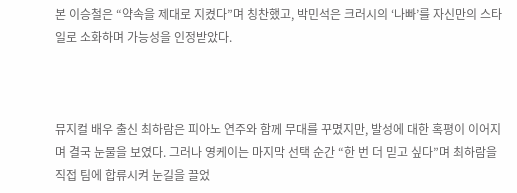본 이승철은 “약속을 제대로 지켰다”며 칭찬했고, 박민석은 크러시의 ‘나빠’를 자신만의 스타일로 소화하며 가능성을 인정받았다.



뮤지컬 배우 출신 최하람은 피아노 연주와 함께 무대를 꾸몄지만, 발성에 대한 혹평이 이어지며 결국 눈물을 보였다. 그러나 영케이는 마지막 선택 순간 “한 번 더 믿고 싶다”며 최하람을 직접 팀에 합류시켜 눈길을 끌었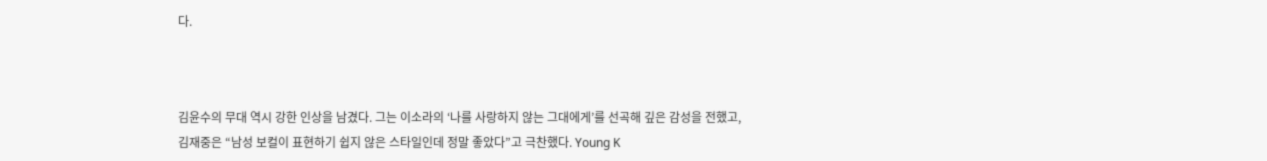다.



김윤수의 무대 역시 강한 인상을 남겼다. 그는 이소라의 ‘나를 사랑하지 않는 그대에게’를 선곡해 깊은 감성을 전했고, 김재중은 “남성 보컬이 표현하기 쉽지 않은 스타일인데 정말 좋았다”고 극찬했다. Young K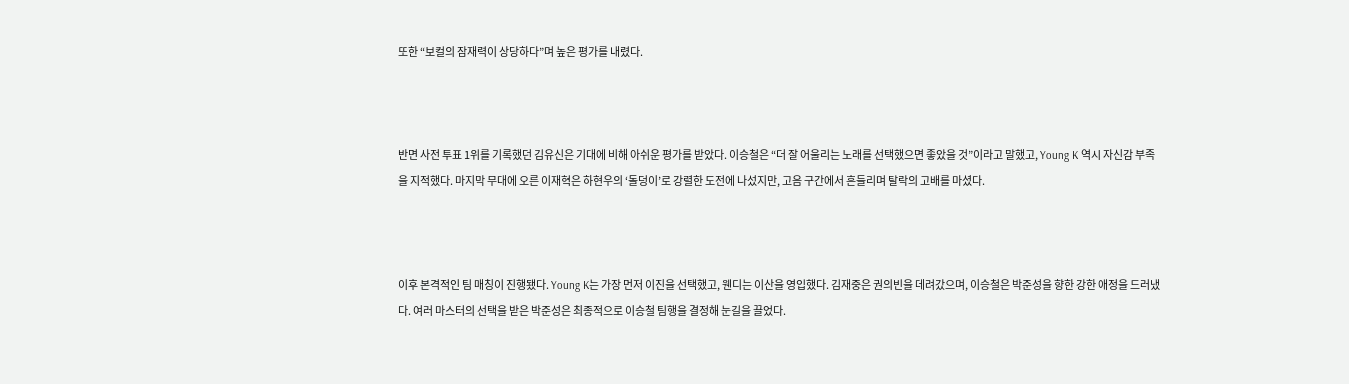또한 “보컬의 잠재력이 상당하다”며 높은 평가를 내렸다.



반면 사전 투표 1위를 기록했던 김유신은 기대에 비해 아쉬운 평가를 받았다. 이승철은 “더 잘 어울리는 노래를 선택했으면 좋았을 것”이라고 말했고, Young K 역시 자신감 부족을 지적했다. 마지막 무대에 오른 이재혁은 하현우의 ‘돌덩이’로 강렬한 도전에 나섰지만, 고음 구간에서 흔들리며 탈락의 고배를 마셨다.



이후 본격적인 팀 매칭이 진행됐다. Young K는 가장 먼저 이진을 선택했고, 웬디는 이산을 영입했다. 김재중은 권의빈을 데려갔으며, 이승철은 박준성을 향한 강한 애정을 드러냈다. 여러 마스터의 선택을 받은 박준성은 최종적으로 이승철 팀행을 결정해 눈길을 끌었다.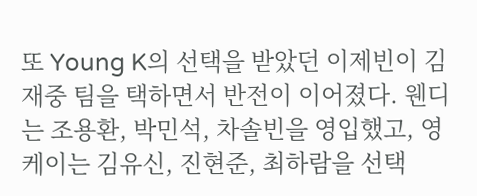또 Young K의 선택을 받았던 이제빈이 김재중 팀을 택하면서 반전이 이어졌다. 웬디는 조용환, 박민석, 차솔빈을 영입했고, 영케이는 김유신, 진현준, 최하람을 선택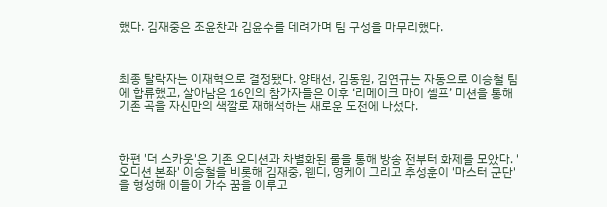했다. 김재중은 조윤찬과 김윤수를 데려가며 팀 구성을 마무리했다.



최종 탈락자는 이재혁으로 결정됐다. 양태선, 김동원, 김연규는 자동으로 이승철 팀에 합류했고, 살아남은 16인의 참가자들은 이후 ‘리메이크 마이 셀프’ 미션을 통해 기존 곡을 자신만의 색깔로 재해석하는 새로운 도전에 나섰다.



한편 '더 스카웃'은 기존 오디션과 차별화된 룰을 통해 방송 전부터 화제를 모았다. '오디션 본좌' 이승철을 비롯해 김재중, 웬디, 영케이 그리고 추성훈이 '마스터 군단'을 형성해 이들이 가수 꿈을 이루고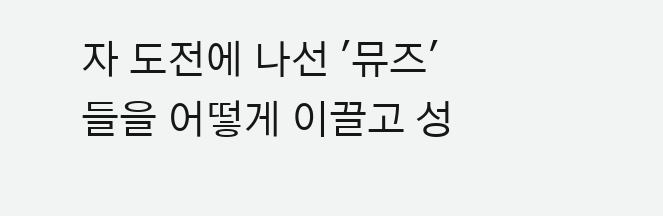자 도전에 나선 '뮤즈'들을 어떻게 이끌고 성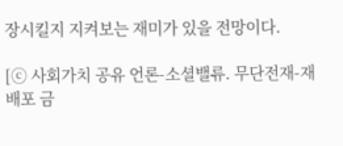장시킬지 지켜보는 재미가 있을 전망이다.

[ⓒ 사회가치 공유 언론-소셜밸류. 무단전재-재배포 금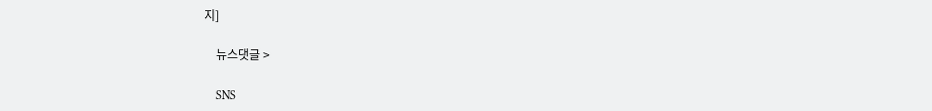지]

    뉴스댓글 >

    SNS